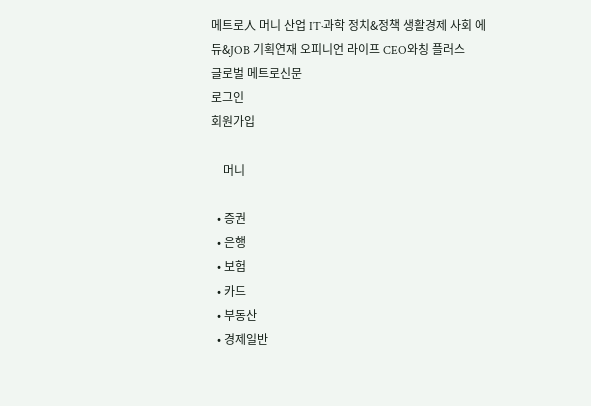메트로人 머니 산업 IT·과학 정치&정책 생활경제 사회 에듀&JOB 기획연재 오피니언 라이프 CEO와칭 플러스
글로벌 메트로신문
로그인
회원가입

    머니

  • 증권
  • 은행
  • 보험
  • 카드
  • 부동산
  • 경제일반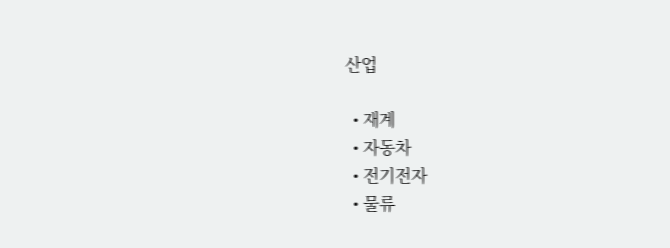산업

  • 재계
  • 자동차
  • 전기전자
  • 물류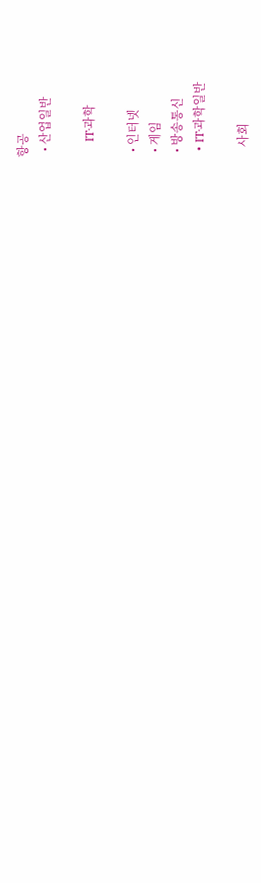항공
  • 산업일반

    IT·과학

  • 인터넷
  • 게임
  • 방송통신
  • IT·과학일반

    사회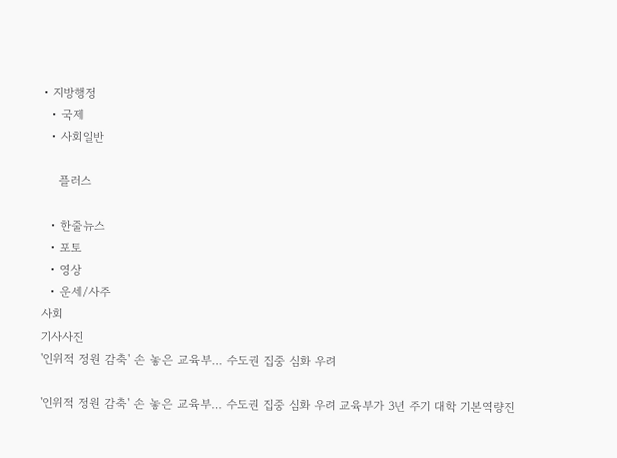• 지방행정
  • 국제
  • 사회일반

    플러스

  • 한줄뉴스
  • 포토
  • 영상
  • 운세/사주
사회
기사사진
'인위적 정원 감축' 손 놓은 교육부… 수도권 집중 심화 우려

'인위적 정원 감축' 손 놓은 교육부… 수도권 집중 심화 우려 교육부가 3년 주기 대학 기본역량진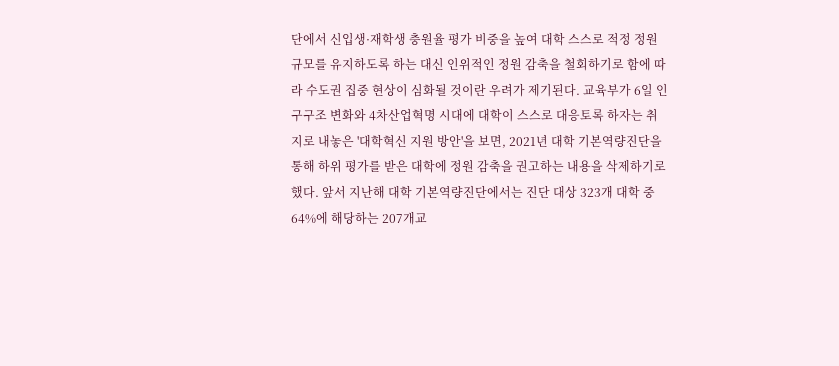단에서 신입생·재학생 충원율 평가 비중을 높여 대학 스스로 적정 정원규모를 유지하도록 하는 대신 인위적인 정원 감축을 철회하기로 함에 따라 수도권 집중 현상이 심화될 것이란 우려가 제기된다. 교육부가 6일 인구구조 변화와 4차산업혁명 시대에 대학이 스스로 대응토록 하자는 취지로 내놓은 '대학혁신 지원 방안'을 보면, 2021년 대학 기본역량진단을 통해 하위 평가를 받은 대학에 정원 감축을 권고하는 내용을 삭제하기로 했다. 앞서 지난해 대학 기본역량진단에서는 진단 대상 323개 대학 중 64%에 해당하는 207개교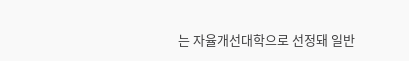는 자율개선대학으로 선정돼 일반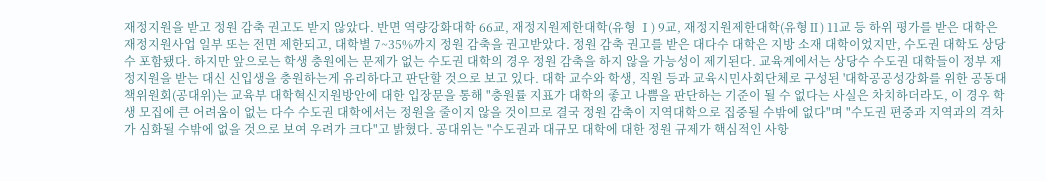재정지원을 받고 정원 감축 권고도 받지 않았다. 반면 역량강화대학 66교, 재정지원제한대학(유형 Ⅰ) 9교, 재정지원제한대학(유형Ⅱ) 11교 등 하위 평가를 받은 대학은 재정지원사업 일부 또는 전면 제한되고, 대학별 7~35%까지 정원 감축을 권고받았다. 정원 감축 권고를 받은 대다수 대학은 지방 소재 대학이었지만, 수도권 대학도 상당 수 포함됐다. 하지만 앞으로는 학생 충원에는 문제가 없는 수도권 대학의 경우 정원 감축을 하지 않을 가능성이 제기된다. 교육계에서는 상당수 수도권 대학들이 정부 재정지원을 받는 대신 신입생을 충원하는게 유리하다고 판단할 것으로 보고 있다. 대학 교수와 학생, 직원 등과 교육시민사회단체로 구성된 '대학공공성강화를 위한 공동대책위원회(공대위)는 교육부 대학혁신지원방안에 대한 입장문을 통해 "충원률 지표가 대학의 좋고 나쁨을 판단하는 기준이 될 수 없다는 사실은 차치하더라도, 이 경우 학생 모집에 큰 어려움이 없는 다수 수도권 대학에서는 정원을 줄이지 않을 것이므로 결국 정원 감축이 지역대학으로 집중될 수밖에 없다"며 "수도권 편중과 지역과의 격차가 심화될 수밖에 없을 것으로 보여 우려가 크다"고 밝혔다. 공대위는 "수도권과 대규모 대학에 대한 정원 규제가 핵심적인 사항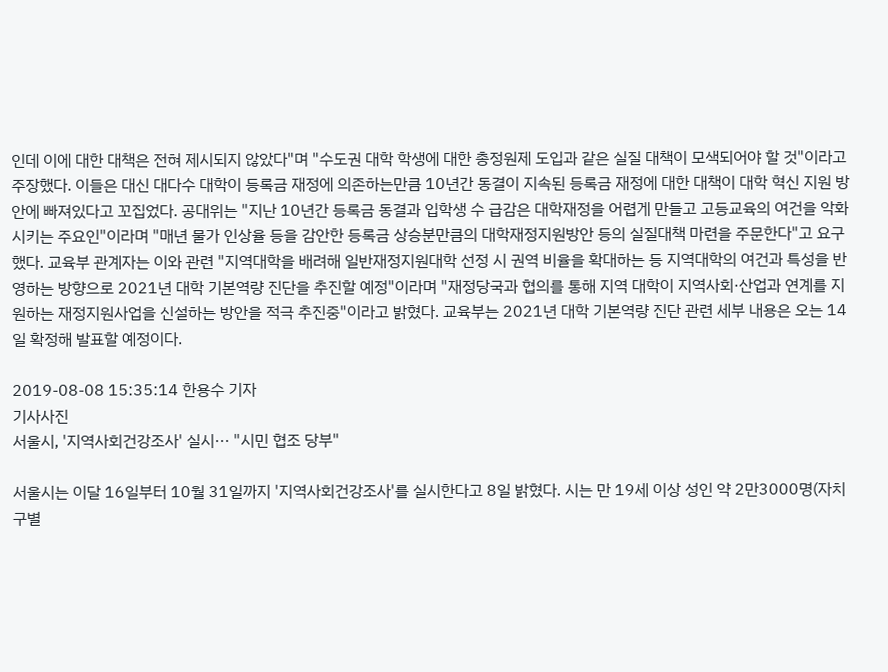인데 이에 대한 대책은 전혀 제시되지 않았다"며 "수도권 대학 학생에 대한 총정원제 도입과 같은 실질 대책이 모색되어야 할 것"이라고 주장했다. 이들은 대신 대다수 대학이 등록금 재정에 의존하는만큼 10년간 동결이 지속된 등록금 재정에 대한 대책이 대학 혁신 지원 방안에 빠져있다고 꼬집었다. 공대위는 "지난 10년간 등록금 동결과 입학생 수 급감은 대학재정을 어렵게 만들고 고등교육의 여건을 악화시키는 주요인"이라며 "매년 물가 인상율 등을 감안한 등록금 상승분만큼의 대학재정지원방안 등의 실질대책 마련을 주문한다"고 요구했다. 교육부 관계자는 이와 관련 "지역대학을 배려해 일반재정지원대학 선정 시 권역 비율을 확대하는 등 지역대학의 여건과 특성을 반영하는 방향으로 2021년 대학 기본역량 진단을 추진할 예정"이라며 "재정당국과 협의를 통해 지역 대학이 지역사회·산업과 연계를 지원하는 재정지원사업을 신설하는 방안을 적극 추진중"이라고 밝혔다. 교육부는 2021년 대학 기본역량 진단 관련 세부 내용은 오는 14일 확정해 발표할 예정이다.

2019-08-08 15:35:14 한용수 기자
기사사진
서울시, '지역사회건강조사' 실시··· "시민 협조 당부"

서울시는 이달 16일부터 10월 31일까지 '지역사회건강조사'를 실시한다고 8일 밝혔다. 시는 만 19세 이상 성인 약 2만3000명(자치구별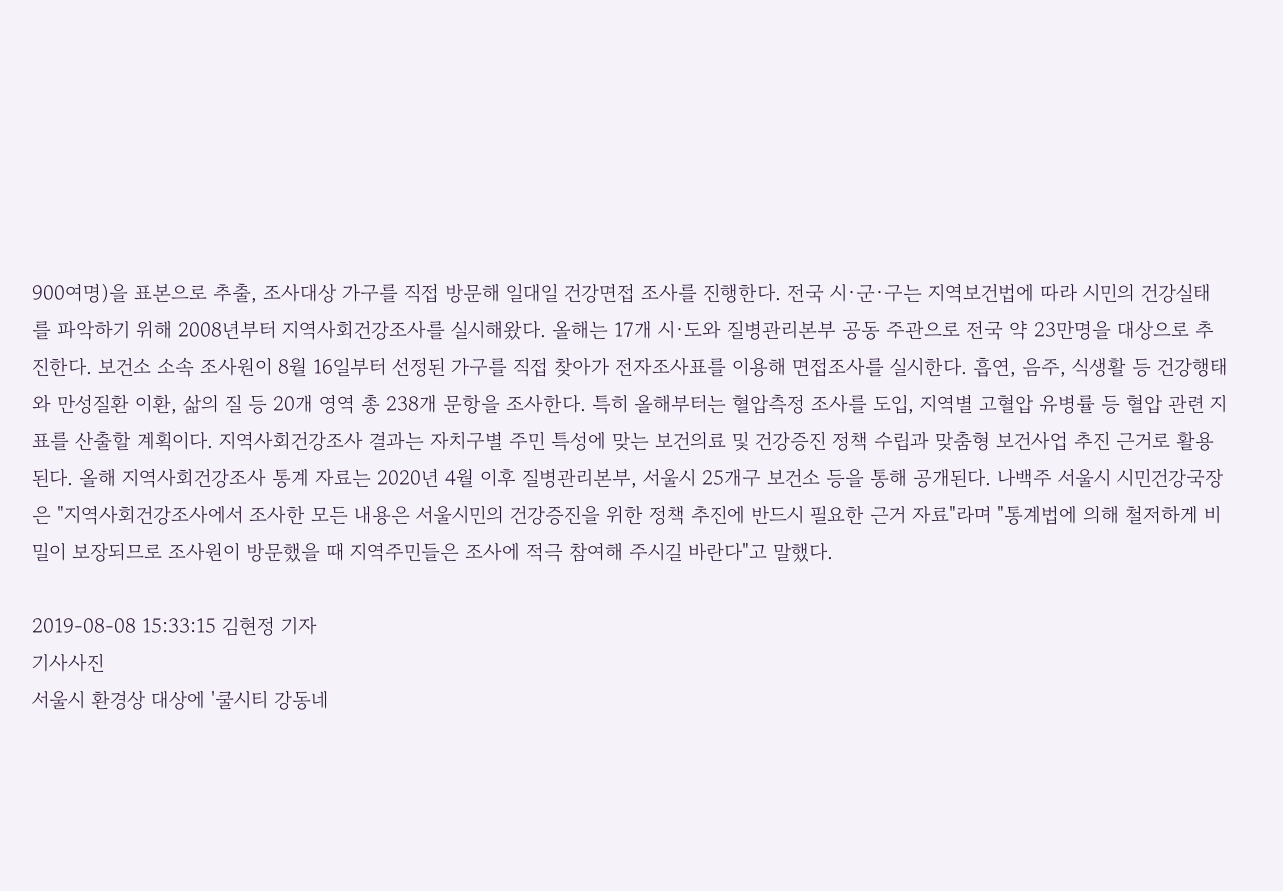900여명)을 표본으로 추출, 조사대상 가구를 직접 방문해 일대일 건강면접 조사를 진행한다. 전국 시·군·구는 지역보건법에 따라 시민의 건강실태를 파악하기 위해 2008년부터 지역사회건강조사를 실시해왔다. 올해는 17개 시·도와 질병관리본부 공동 주관으로 전국 약 23만명을 대상으로 추진한다. 보건소 소속 조사원이 8월 16일부터 선정된 가구를 직접 찾아가 전자조사표를 이용해 면접조사를 실시한다. 흡연, 음주, 식생활 등 건강행태와 만성질환 이환, 삶의 질 등 20개 영역 총 238개 문항을 조사한다. 특히 올해부터는 혈압측정 조사를 도입, 지역별 고혈압 유병률 등 혈압 관련 지표를 산출할 계획이다. 지역사회건강조사 결과는 자치구별 주민 특성에 맞는 보건의료 및 건강증진 정책 수립과 맞춤형 보건사업 추진 근거로 활용된다. 올해 지역사회건강조사 통계 자료는 2020년 4월 이후 질병관리본부, 서울시 25개구 보건소 등을 통해 공개된다. 나백주 서울시 시민건강국장은 "지역사회건강조사에서 조사한 모든 내용은 서울시민의 건강증진을 위한 정책 추진에 반드시 필요한 근거 자료"라며 "통계법에 의해 철저하게 비밀이 보장되므로 조사원이 방문했을 때 지역주민들은 조사에 적극 참여해 주시길 바란다"고 말했다.

2019-08-08 15:33:15 김현정 기자
기사사진
서울시 환경상 대상에 '쿨시티 강동네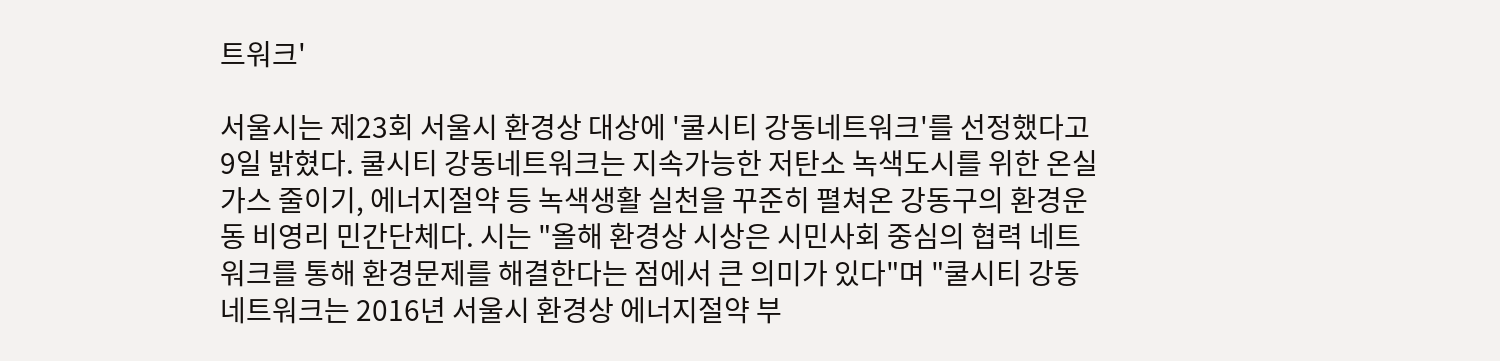트워크'

서울시는 제23회 서울시 환경상 대상에 '쿨시티 강동네트워크'를 선정했다고 9일 밝혔다. 쿨시티 강동네트워크는 지속가능한 저탄소 녹색도시를 위한 온실가스 줄이기, 에너지절약 등 녹색생활 실천을 꾸준히 펼쳐온 강동구의 환경운동 비영리 민간단체다. 시는 "올해 환경상 시상은 시민사회 중심의 협력 네트워크를 통해 환경문제를 해결한다는 점에서 큰 의미가 있다"며 "쿨시티 강동네트워크는 2016년 서울시 환경상 에너지절약 부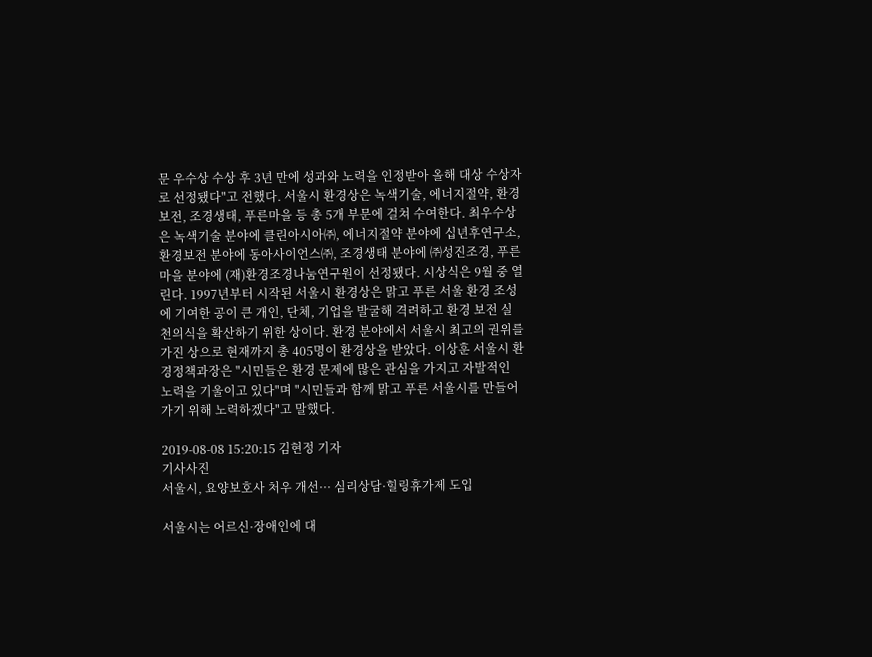문 우수상 수상 후 3년 만에 성과와 노력을 인정받아 올해 대상 수상자로 선정됐다"고 전했다. 서울시 환경상은 녹색기술, 에너지절약, 환경보전, 조경생태, 푸른마을 등 총 5개 부문에 걸쳐 수여한다. 최우수상은 녹색기술 분야에 클린아시아㈜, 에너지절약 분야에 십년후연구소, 환경보전 분야에 동아사이언스㈜, 조경생태 분야에 ㈜성진조경, 푸른마을 분야에 (재)환경조경나눔연구원이 선정됐다. 시상식은 9월 중 열린다. 1997년부터 시작된 서울시 환경상은 맑고 푸른 서울 환경 조성에 기여한 공이 큰 개인, 단체, 기업을 발굴해 격려하고 환경 보전 실천의식을 확산하기 위한 상이다. 환경 분야에서 서울시 최고의 권위를 가진 상으로 현재까지 총 405명이 환경상을 받았다. 이상훈 서울시 환경정책과장은 "시민들은 환경 문제에 많은 관심을 가지고 자발적인 노력을 기울이고 있다"며 "시민들과 함께 맑고 푸른 서울시를 만들어가기 위해 노력하겠다"고 말했다.

2019-08-08 15:20:15 김현정 기자
기사사진
서울시, 요양보호사 처우 개선··· 심리상담·힐링휴가제 도입

서울시는 어르신·장애인에 대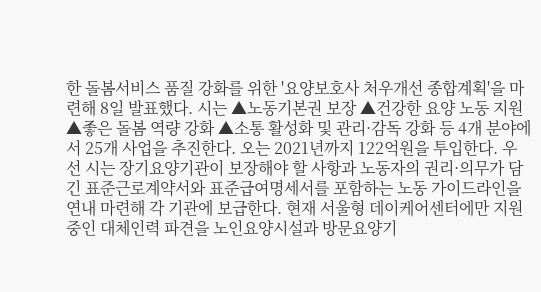한 돌봄서비스 품질 강화를 위한 '요양보호사 처우개선 종합계획'을 마련해 8일 발표했다. 시는 ▲노동기본권 보장 ▲건강한 요양 노동 지원 ▲좋은 돌봄 역량 강화 ▲소통 활성화 및 관리·감독 강화 등 4개 분야에서 25개 사업을 추진한다. 오는 2021년까지 122억원을 투입한다. 우선 시는 장기요양기관이 보장해야 할 사항과 노동자의 권리·의무가 담긴 표준근로계약서와 표준급여명세서를 포함하는 노동 가이드라인을 연내 마련해 각 기관에 보급한다. 현재 서울형 데이케어센터에만 지원 중인 대체인력 파견을 노인요양시설과 방문요양기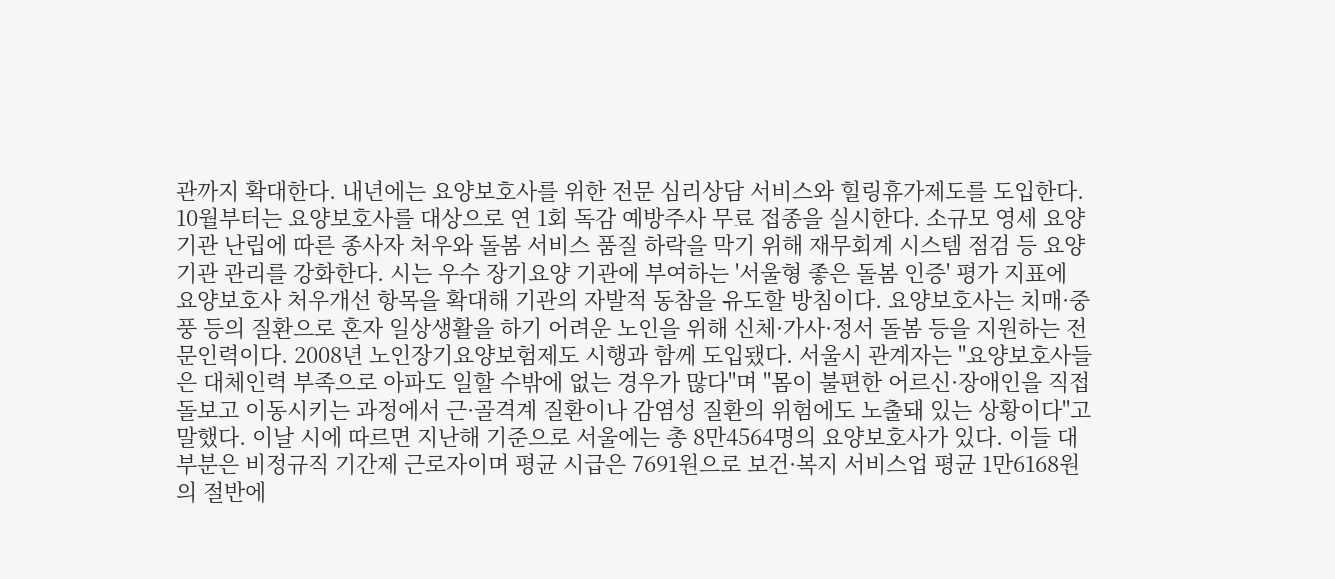관까지 확대한다. 내년에는 요양보호사를 위한 전문 심리상담 서비스와 힐링휴가제도를 도입한다. 10월부터는 요양보호사를 대상으로 연 1회 독감 예방주사 무료 접종을 실시한다. 소규모 영세 요양기관 난립에 따른 종사자 처우와 돌봄 서비스 품질 하락을 막기 위해 재무회계 시스템 점검 등 요양기관 관리를 강화한다. 시는 우수 장기요양 기관에 부여하는 '서울형 좋은 돌봄 인증' 평가 지표에 요양보호사 처우개선 항목을 확대해 기관의 자발적 동참을 유도할 방침이다. 요양보호사는 치매·중풍 등의 질환으로 혼자 일상생활을 하기 어려운 노인을 위해 신체·가사·정서 돌봄 등을 지원하는 전문인력이다. 2008년 노인장기요양보험제도 시행과 함께 도입됐다. 서울시 관계자는 "요양보호사들은 대체인력 부족으로 아파도 일할 수밖에 없는 경우가 많다"며 "몸이 불편한 어르신·장애인을 직접 돌보고 이동시키는 과정에서 근·골격계 질환이나 감염성 질환의 위험에도 노출돼 있는 상황이다"고 말했다. 이날 시에 따르면 지난해 기준으로 서울에는 총 8만4564명의 요양보호사가 있다. 이들 대부분은 비정규직 기간제 근로자이며 평균 시급은 7691원으로 보건·복지 서비스업 평균 1만6168원의 절반에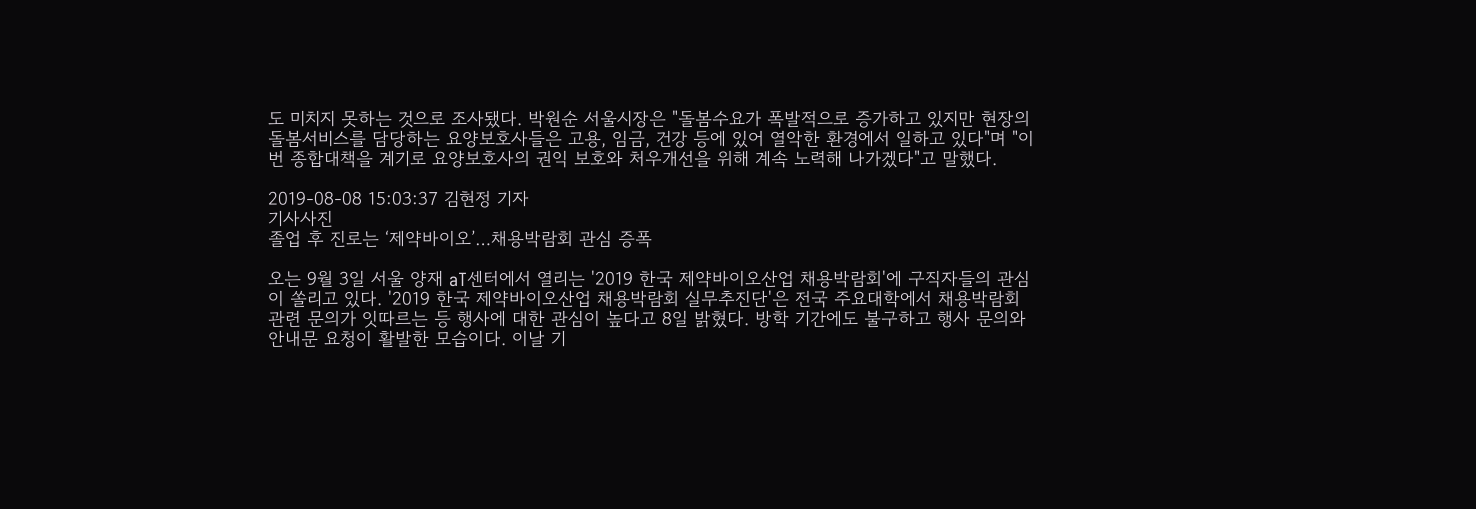도 미치지 못하는 것으로 조사됐다. 박원순 서울시장은 "돌봄수요가 폭발적으로 증가하고 있지만 현장의 돌봄서비스를 담당하는 요양보호사들은 고용, 임금, 건강 등에 있어 열악한 환경에서 일하고 있다"며 "이번 종합대책을 계기로 요양보호사의 권익 보호와 처우개선을 위해 계속 노력해 나가겠다"고 말했다.

2019-08-08 15:03:37 김현정 기자
기사사진
졸업 후 진로는 ‘제약바이오’…채용박람회 관심 증폭

오는 9월 3일 서울 양재 aT센터에서 열리는 '2019 한국 제약바이오산업 채용박람회'에 구직자들의 관심이 쏠리고 있다. '2019 한국 제약바이오산업 채용박람회 실무추진단'은 전국 주요대학에서 채용박람회 관련 문의가 잇따르는 등 행사에 대한 관심이 높다고 8일 밝혔다. 방학 기간에도 불구하고 행사 문의와 안내문 요청이 활발한 모습이다. 이날 기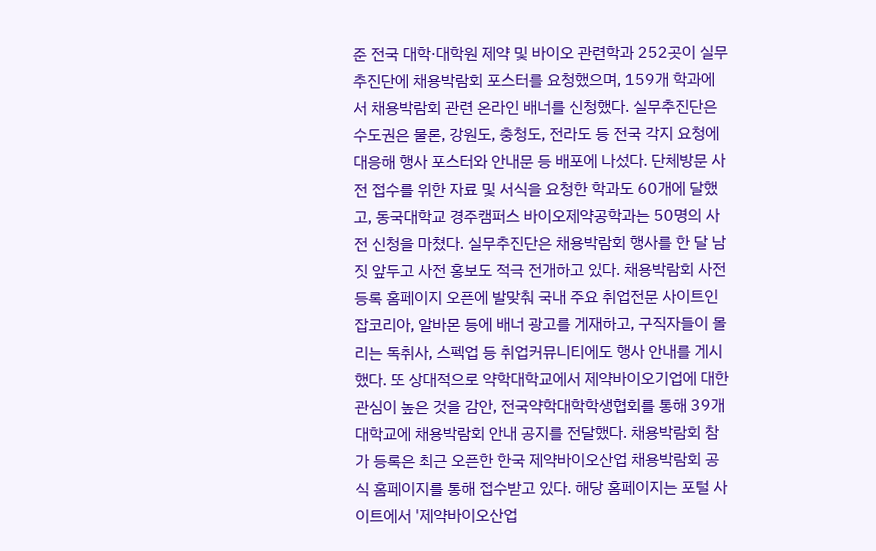준 전국 대학·대학원 제약 및 바이오 관련학과 252곳이 실무추진단에 채용박람회 포스터를 요청했으며, 159개 학과에서 채용박람회 관련 온라인 배너를 신청했다. 실무추진단은 수도권은 물론, 강원도, 충청도, 전라도 등 전국 각지 요청에 대응해 행사 포스터와 안내문 등 배포에 나섰다. 단체방문 사전 접수를 위한 자료 및 서식을 요청한 학과도 60개에 달했고, 동국대학교 경주캠퍼스 바이오제약공학과는 50명의 사전 신청을 마쳤다. 실무추진단은 채용박람회 행사를 한 달 남짓 앞두고 사전 홍보도 적극 전개하고 있다. 채용박람회 사전등록 홈페이지 오픈에 발맞춰 국내 주요 취업전문 사이트인 잡코리아, 알바몬 등에 배너 광고를 게재하고, 구직자들이 몰리는 독취사, 스펙업 등 취업커뮤니티에도 행사 안내를 게시했다. 또 상대적으로 약학대학교에서 제약바이오기업에 대한 관심이 높은 것을 감안, 전국약학대학학생협회를 통해 39개 대학교에 채용박람회 안내 공지를 전달했다. 채용박람회 참가 등록은 최근 오픈한 한국 제약바이오산업 채용박람회 공식 홈페이지를 통해 접수받고 있다. 해당 홈페이지는 포털 사이트에서 '제약바이오산업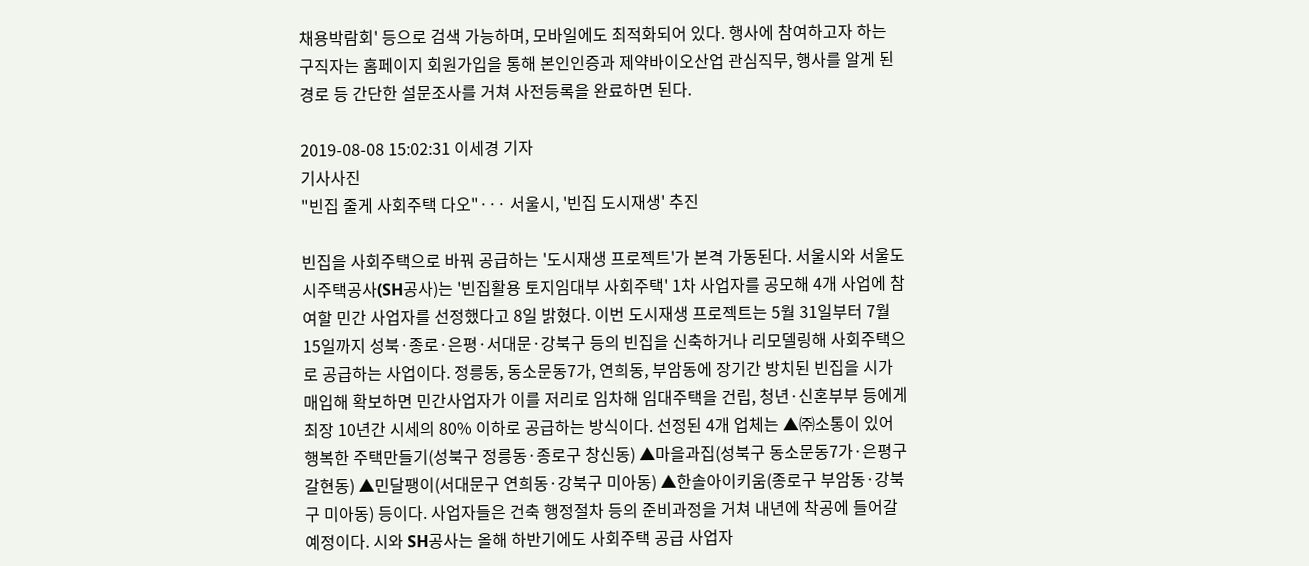채용박람회' 등으로 검색 가능하며, 모바일에도 최적화되어 있다. 행사에 참여하고자 하는 구직자는 홈페이지 회원가입을 통해 본인인증과 제약바이오산업 관심직무, 행사를 알게 된 경로 등 간단한 설문조사를 거쳐 사전등록을 완료하면 된다.

2019-08-08 15:02:31 이세경 기자
기사사진
"빈집 줄게 사회주택 다오"··· 서울시, '빈집 도시재생' 추진

빈집을 사회주택으로 바꿔 공급하는 '도시재생 프로젝트'가 본격 가동된다. 서울시와 서울도시주택공사(SH공사)는 '빈집활용 토지임대부 사회주택' 1차 사업자를 공모해 4개 사업에 참여할 민간 사업자를 선정했다고 8일 밝혔다. 이번 도시재생 프로젝트는 5월 31일부터 7월 15일까지 성북·종로·은평·서대문·강북구 등의 빈집을 신축하거나 리모델링해 사회주택으로 공급하는 사업이다. 정릉동, 동소문동7가, 연희동, 부암동에 장기간 방치된 빈집을 시가 매입해 확보하면 민간사업자가 이를 저리로 임차해 임대주택을 건립, 청년·신혼부부 등에게 최장 10년간 시세의 80% 이하로 공급하는 방식이다. 선정된 4개 업체는 ▲㈜소통이 있어 행복한 주택만들기(성북구 정릉동·종로구 창신동) ▲마을과집(성북구 동소문동7가·은평구 갈현동) ▲민달팽이(서대문구 연희동·강북구 미아동) ▲한솔아이키움(종로구 부암동·강북구 미아동) 등이다. 사업자들은 건축 행정절차 등의 준비과정을 거쳐 내년에 착공에 들어갈 예정이다. 시와 SH공사는 올해 하반기에도 사회주택 공급 사업자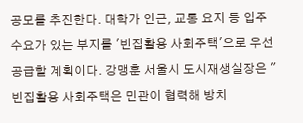공모를 추진한다. 대학가 인근, 교통 요지 등 입주 수요가 있는 부지를 '빈집활용 사회주택'으로 우선 공급할 계획이다. 강맹훈 서울시 도시재생실장은 "빈집활용 사회주택은 민관이 협력해 방치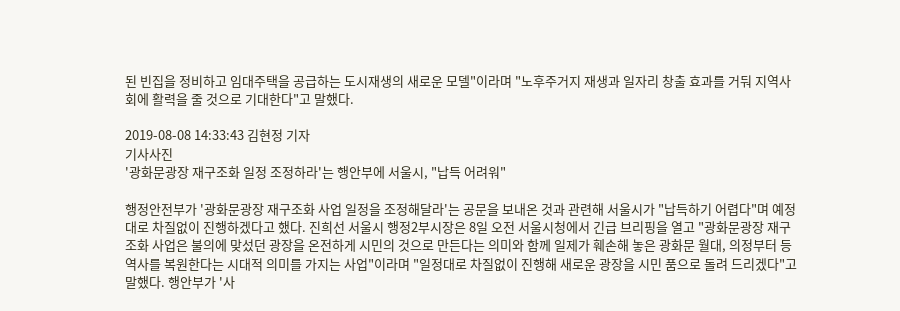된 빈집을 정비하고 임대주택을 공급하는 도시재생의 새로운 모델"이라며 "노후주거지 재생과 일자리 창출 효과를 거둬 지역사회에 활력을 줄 것으로 기대한다"고 말했다.

2019-08-08 14:33:43 김현정 기자
기사사진
'광화문광장 재구조화 일정 조정하라'는 행안부에 서울시, "납득 어려워"

행정안전부가 '광화문광장 재구조화 사업 일정을 조정해달라'는 공문을 보내온 것과 관련해 서울시가 "납득하기 어렵다"며 예정대로 차질없이 진행하겠다고 했다. 진희선 서울시 행정2부시장은 8일 오전 서울시청에서 긴급 브리핑을 열고 "광화문광장 재구조화 사업은 불의에 맞섰던 광장을 온전하게 시민의 것으로 만든다는 의미와 함께 일제가 훼손해 놓은 광화문 월대, 의정부터 등 역사를 복원한다는 시대적 의미를 가지는 사업"이라며 "일정대로 차질없이 진행해 새로운 광장을 시민 품으로 돌려 드리겠다"고 말했다. 행안부가 '사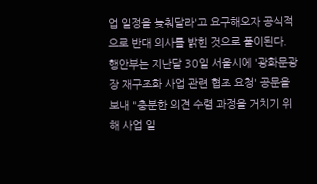업 일정을 늦춰달라'고 요구해오자 공식적으로 반대 의사를 밝힌 것으로 풀이된다. 행안부는 지난달 30일 서울시에 '광화문광장 재구조화 사업 관련 협조 요청' 공문을 보내 "충분한 의견 수렴 과정을 거치기 위해 사업 일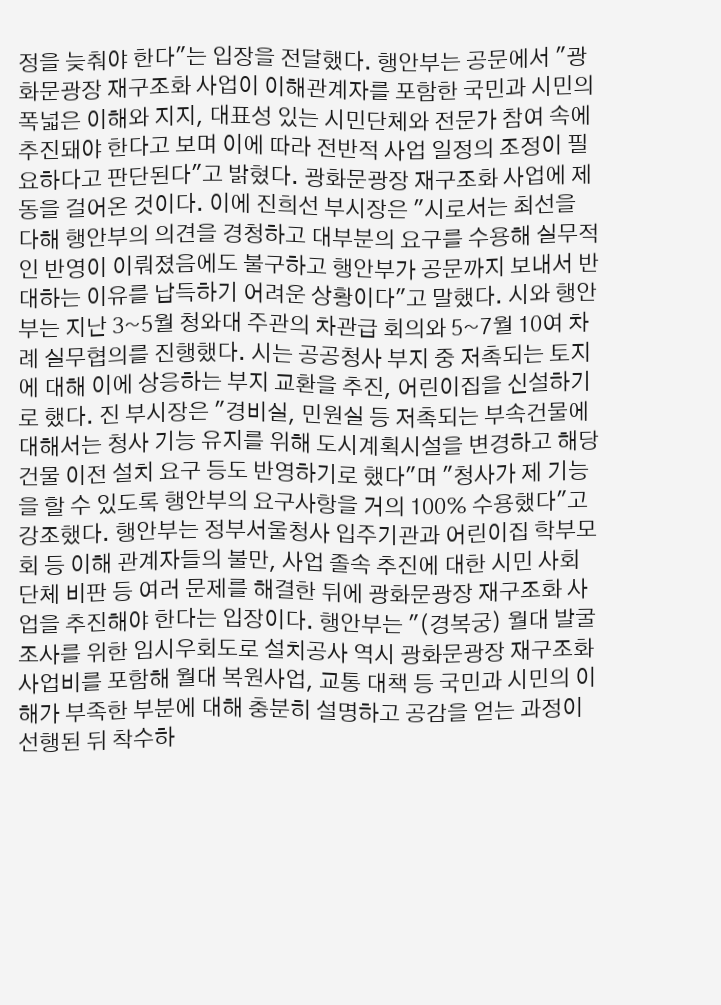정을 늦춰야 한다"는 입장을 전달했다. 행안부는 공문에서 "광화문광장 재구조화 사업이 이해관계자를 포함한 국민과 시민의 폭넓은 이해와 지지, 대표성 있는 시민단체와 전문가 참여 속에 추진돼야 한다고 보며 이에 따라 전반적 사업 일정의 조정이 필요하다고 판단된다"고 밝혔다. 광화문광장 재구조화 사업에 제동을 걸어온 것이다. 이에 진희선 부시장은 "시로서는 최선을 다해 행안부의 의견을 경청하고 대부분의 요구를 수용해 실무적인 반영이 이뤄졌음에도 불구하고 행안부가 공문까지 보내서 반대하는 이유를 납득하기 어려운 상황이다"고 말했다. 시와 행안부는 지난 3~5월 청와대 주관의 차관급 회의와 5~7월 10여 차례 실무협의를 진행했다. 시는 공공청사 부지 중 저촉되는 토지에 대해 이에 상응하는 부지 교환을 추진, 어린이집을 신설하기로 했다. 진 부시장은 "경비실, 민원실 등 저촉되는 부속건물에 대해서는 청사 기능 유지를 위해 도시계획시설을 변경하고 해당 건물 이전 설치 요구 등도 반영하기로 했다"며 "청사가 제 기능을 할 수 있도록 행안부의 요구사항을 거의 100% 수용했다"고 강조했다. 행안부는 정부서울청사 입주기관과 어린이집 학부모회 등 이해 관계자들의 불만, 사업 졸속 추진에 대한 시민 사회단체 비판 등 여러 문제를 해결한 뒤에 광화문광장 재구조화 사업을 추진해야 한다는 입장이다. 행안부는 "(경복궁) 월대 발굴조사를 위한 임시우회도로 설치공사 역시 광화문광장 재구조화 사업비를 포함해 월대 복원사업, 교통 대책 등 국민과 시민의 이해가 부족한 부분에 대해 충분히 설명하고 공감을 얻는 과정이 선행된 뒤 착수하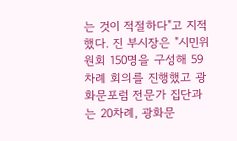는 것이 적절하다"고 지적했다. 진 부시장은 "시민위원회 150명을 구성해 59차례 회의를 진행했고 광화문포럼 전문가 집단과는 20차례, 광화문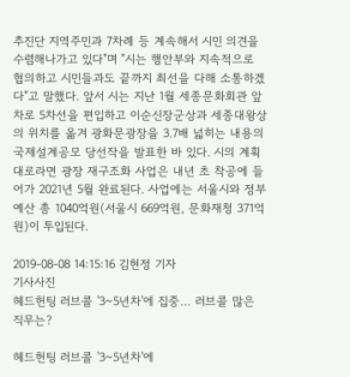추진단 지역주민과 7차례 등 계속해서 시민 의견을 수렴해나가고 있다"며 "시는 행안부와 지속적으로 협의하고 시민들과도 끝까지 최선을 다해 소통하겠다"고 말했다. 앞서 시는 지난 1월 세종문화회관 앞 차로 5차선을 편입하고 이순신장군상과 세종대왕상의 위치를 옮겨 광화문광장을 3.7배 넓히는 내용의 국제설계공모 당선작을 발표한 바 있다. 시의 계획대로라면 광장 재구조화 사업은 내년 초 착공에 들어가 2021년 5월 완료된다. 사업에는 서울시와 정부 예산 총 1040억원(서울시 669억원, 문화재청 371억원)이 투입된다.

2019-08-08 14:15:16 김현정 기자
기사사진
헤드헌팅 러브콜 '3~5년차'에 집중… 러브콜 많은 직무는?

헤드헌팅 러브콜 '3~5년차'에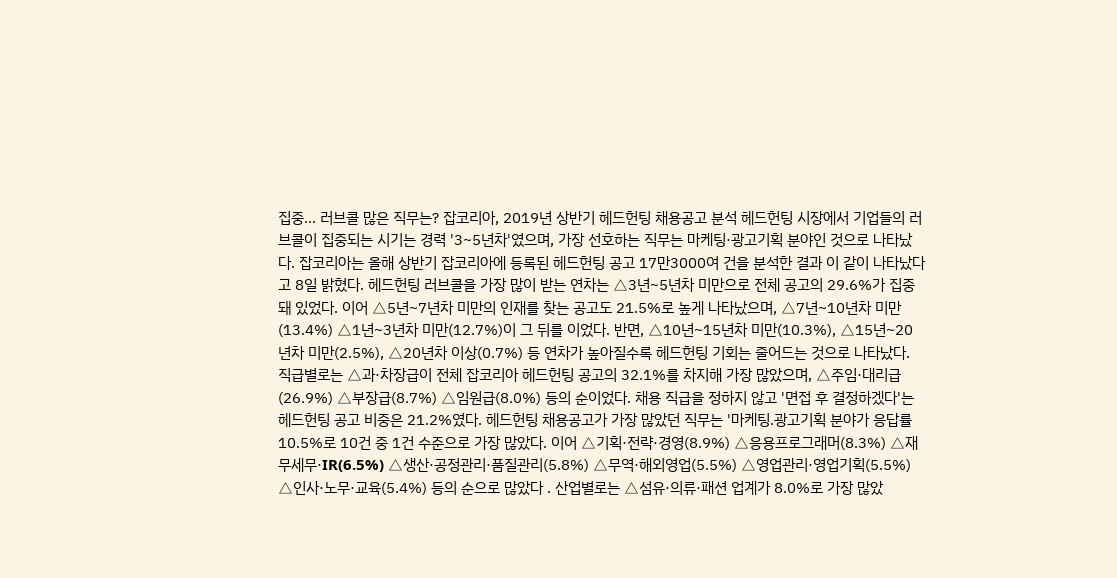집중… 러브콜 많은 직무는? 잡코리아, 2019년 상반기 헤드헌팅 채용공고 분석 헤드헌팅 시장에서 기업들의 러브콜이 집중되는 시기는 경력 '3~5년차'였으며, 가장 선호하는 직무는 마케팅·광고기획 분야인 것으로 나타났다. 잡코리아는 올해 상반기 잡코리아에 등록된 헤드헌팅 공고 17만3000여 건을 분석한 결과 이 같이 나타났다고 8일 밝혔다. 헤드헌팅 러브콜을 가장 많이 받는 연차는 △3년~5년차 미만으로 전체 공고의 29.6%가 집중돼 있었다. 이어 △5년~7년차 미만의 인재를 찾는 공고도 21.5%로 높게 나타났으며, △7년~10년차 미만(13.4%) △1년~3년차 미만(12.7%)이 그 뒤를 이었다. 반면, △10년~15년차 미만(10.3%), △15년~20년차 미만(2.5%), △20년차 이상(0.7%) 등 연차가 높아질수록 헤드헌팅 기회는 줄어드는 것으로 나타났다. 직급별로는 △과·차장급이 전체 잡코리아 헤드헌팅 공고의 32.1%를 차지해 가장 많았으며, △주임·대리급(26.9%) △부장급(8.7%) △임원급(8.0%) 등의 순이었다. 채용 직급을 정하지 않고 '면접 후 결정하겠다'는 헤드헌팅 공고 비중은 21.2%였다. 헤드헌팅 채용공고가 가장 많았던 직무는 '마케팅.광고기획 분야가 응답률 10.5%로 10건 중 1건 수준으로 가장 많았다. 이어 △기획·전략·경영(8.9%) △응용프로그래머(8.3%) △재무세무·IR(6.5%) △생산·공정관리·품질관리(5.8%) △무역·해외영업(5.5%) △영업관리·영업기획(5.5%) △인사·노무·교육(5.4%) 등의 순으로 많았다 . 산업별로는 △섬유·의류·패션 업계가 8.0%로 가장 많았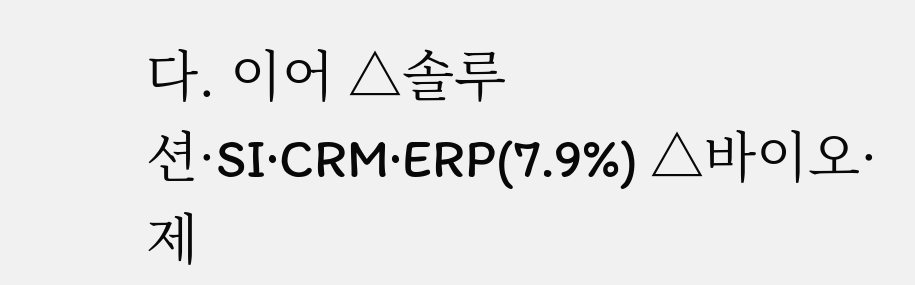다. 이어 △솔루션·SI·CRM·ERP(7.9%) △바이오·제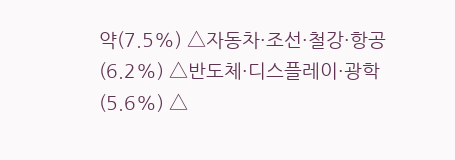약(7.5%) △자동차·조선·철강·항공(6.2%) △반도체·디스플레이·광학(5.6%) △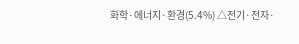화학·에너지·환경(5.4%) △전기·전자·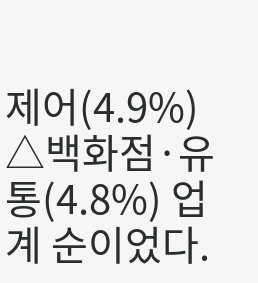제어(4.9%) △백화점·유통(4.8%) 업계 순이었다.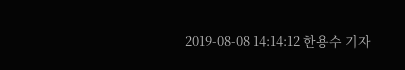2019-08-08 14:14:12 한용수 기자